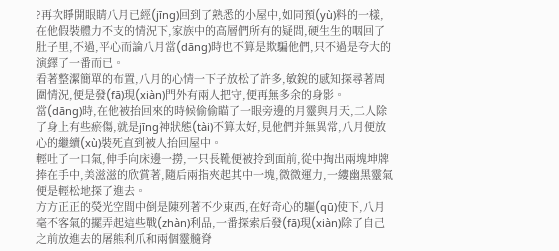?再次睜開眼睛八月已經(jīng)回到了熟悉的小屋中,如同預(yù)料的一樣,在他假裝體力不支的情況下,家族中的高層們所有的疑問,硬生生的咽回了肚子里,不過,平心而論八月當(dāng)時也不算是欺騙他們,只不過是夸大的演繹了一番而已。
看著整潔簡單的布置,八月的心情一下子放松了許多,敏銳的感知探尋著周圍情況,便是發(fā)現(xiàn)門外有兩人把守,便再無多余的身影。
當(dāng)時,在他被抬回來的時候偷偷瞄了一眼旁邊的月靈與月天,二人除了身上有些瘀傷,就是jīng神狀態(tài)不算太好,見他們并無異常,八月便放心的繼續(xù)裝死直到被人抬回屋中。
輕吐了一口氣,伸手向床邊一撈,一只長靴便被拎到面前,從中掏出兩塊坤牌捧在手中,美滋滋的欣賞著,隨后兩指夾起其中一塊,微微運力,一縷幽黑靈氣便是輕松地探了進去。
方方正正的熒光空間中倒是陳列著不少東西,在好奇心的驅(qū)使下,八月毫不客氣的擺弄起這些戰(zhàn)利品,一番探索后發(fā)現(xiàn)除了自己之前放進去的屠熊利爪和兩個靈髓脊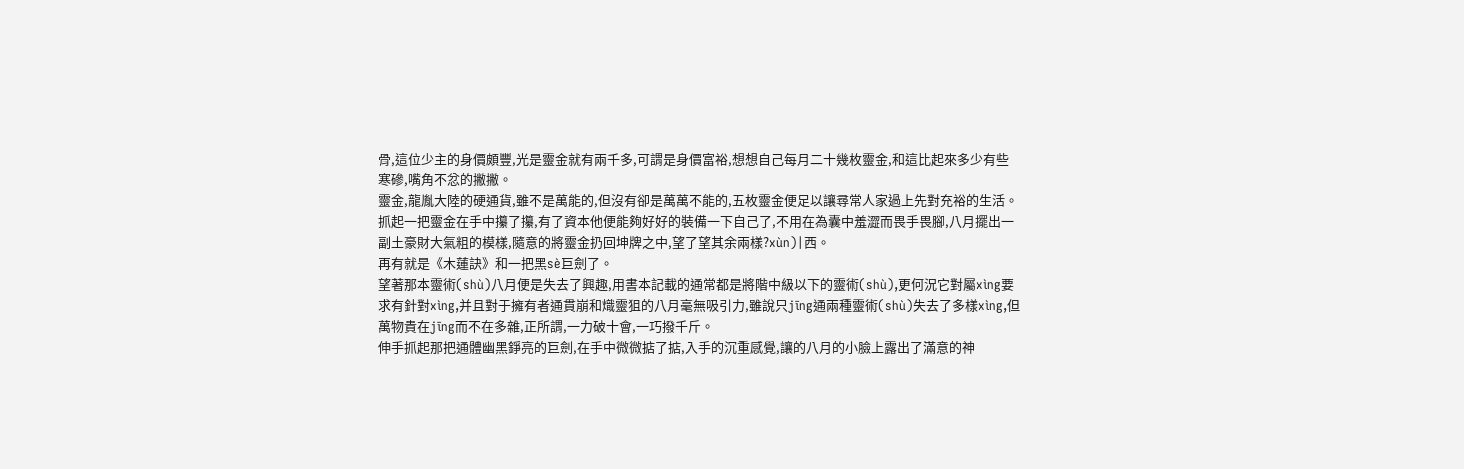骨,這位少主的身價頗豐,光是靈金就有兩千多,可謂是身價富裕,想想自己每月二十幾枚靈金,和這比起來多少有些寒磣,嘴角不忿的撇撇。
靈金,龍胤大陸的硬通貨,雖不是萬能的,但沒有卻是萬萬不能的,五枚靈金便足以讓尋常人家過上先對充裕的生活。
抓起一把靈金在手中攥了攥,有了資本他便能夠好好的裝備一下自己了,不用在為囊中羞澀而畏手畏腳,八月擺出一副土豪財大氣粗的模樣,隨意的將靈金扔回坤牌之中,望了望其余兩樣?xùn)|西。
再有就是《木蓮訣》和一把黑sè巨劍了。
望著那本靈術(shù)八月便是失去了興趣,用書本記載的通常都是將階中級以下的靈術(shù),更何況它對屬xìng要求有針對xìng,并且對于擁有者通貫崩和熾靈狙的八月毫無吸引力,雖說只jīng通兩種靈術(shù)失去了多樣xìng,但萬物貴在jīng而不在多雜,正所謂,一力破十會,一巧撥千斤。
伸手抓起那把通體幽黑錚亮的巨劍,在手中微微掂了掂,入手的沉重感覺,讓的八月的小臉上露出了滿意的神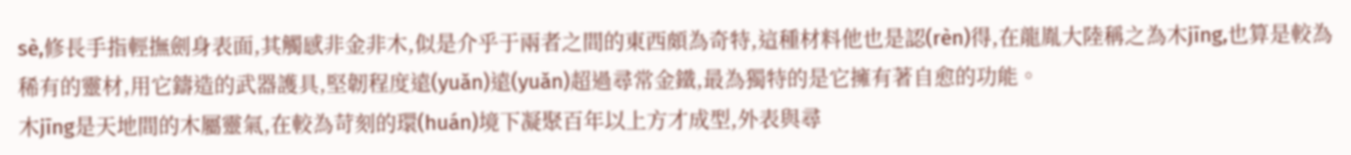sè,修長手指輕撫劍身表面,其觸感非金非木,似是介乎于兩者之間的東西頗為奇特,這種材料他也是認(rèn)得,在龍胤大陸稱之為木jīng,也算是較為稀有的靈材,用它鑄造的武器護具,堅韌程度遠(yuǎn)遠(yuǎn)超過尋常金鐵,最為獨特的是它擁有著自愈的功能。
木jīng是天地間的木屬靈氣,在較為苛刻的環(huán)境下凝聚百年以上方才成型,外表與尋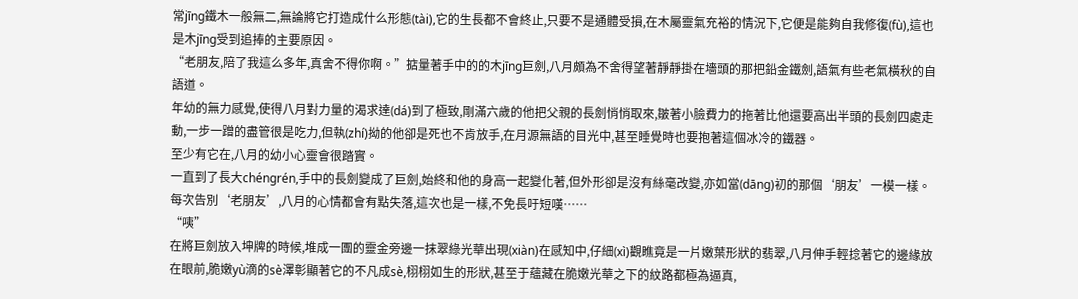常jīng鐵木一般無二,無論將它打造成什么形態(tài),它的生長都不會終止,只要不是通體受損,在木屬靈氣充裕的情況下,它便是能夠自我修復(fù),這也是木jīng受到追捧的主要原因。
“老朋友,陪了我這么多年,真舍不得你啊。”掂量著手中的的木jīng巨劍,八月頗為不舍得望著靜靜掛在墻頭的那把鉛金鐵劍,語氣有些老氣橫秋的自語道。
年幼的無力感覺,使得八月對力量的渴求達(dá)到了極致,剛滿六歲的他把父親的長劍悄悄取來,皺著小臉費力的拖著比他還要高出半頭的長劍四處走動,一步一蹭的盡管很是吃力,但執(zhí)拗的他卻是死也不肯放手,在月源無語的目光中,甚至睡覺時也要抱著這個冰冷的鐵器。
至少有它在,八月的幼小心靈會很踏實。
一直到了長大chéngrén,手中的長劍變成了巨劍,始終和他的身高一起變化著,但外形卻是沒有絲毫改變,亦如當(dāng)初的那個‘朋友’一模一樣。
每次告別‘老朋友’,八月的心情都會有點失落,這次也是一樣,不免長吁短嘆……
“咦”
在將巨劍放入坤牌的時候,堆成一團的靈金旁邊一抹翠綠光華出現(xiàn)在感知中,仔細(xì)觀瞧竟是一片嫩葉形狀的翡翠,八月伸手輕捻著它的邊緣放在眼前,脆嫩yù滴的sè澤彰顯著它的不凡成sè,栩栩如生的形狀,甚至于蘊藏在脆嫩光華之下的紋路都極為逼真,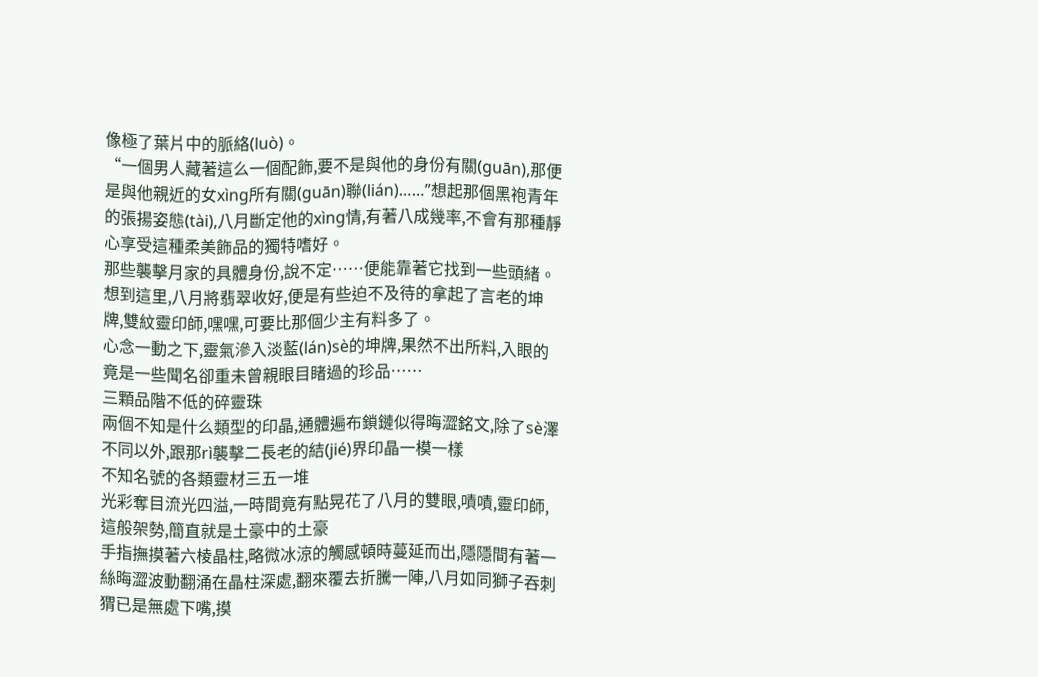像極了葉片中的脈絡(luò)。
“一個男人藏著這么一個配飾,要不是與他的身份有關(guān),那便是與他親近的女xìng所有關(guān)聯(lián)……”想起那個黑袍青年的張揚姿態(tài),八月斷定他的xìng情,有著八成幾率,不會有那種靜心享受這種柔美飾品的獨特嗜好。
那些襲擊月家的具體身份,說不定……便能靠著它找到一些頭緒。
想到這里,八月將翡翠收好,便是有些迫不及待的拿起了言老的坤牌,雙紋靈印師,嘿嘿,可要比那個少主有料多了。
心念一動之下,靈氣滲入淡藍(lán)sè的坤牌,果然不出所料,入眼的竟是一些聞名卻重未曾親眼目睹過的珍品……
三顆品階不低的碎靈珠
兩個不知是什么類型的印晶,通體遍布鎖鏈似得晦澀銘文,除了sè澤不同以外,跟那rì襲擊二長老的結(jié)界印晶一模一樣
不知名號的各類靈材三五一堆
光彩奪目流光四溢,一時間竟有點晃花了八月的雙眼,嘖嘖,靈印師,這般架勢,簡直就是土豪中的土豪
手指撫摸著六棱晶柱,略微冰涼的觸感頓時蔓延而出,隱隱間有著一絲晦澀波動翻涌在晶柱深處,翻來覆去折騰一陣,八月如同獅子吞刺猬已是無處下嘴,摸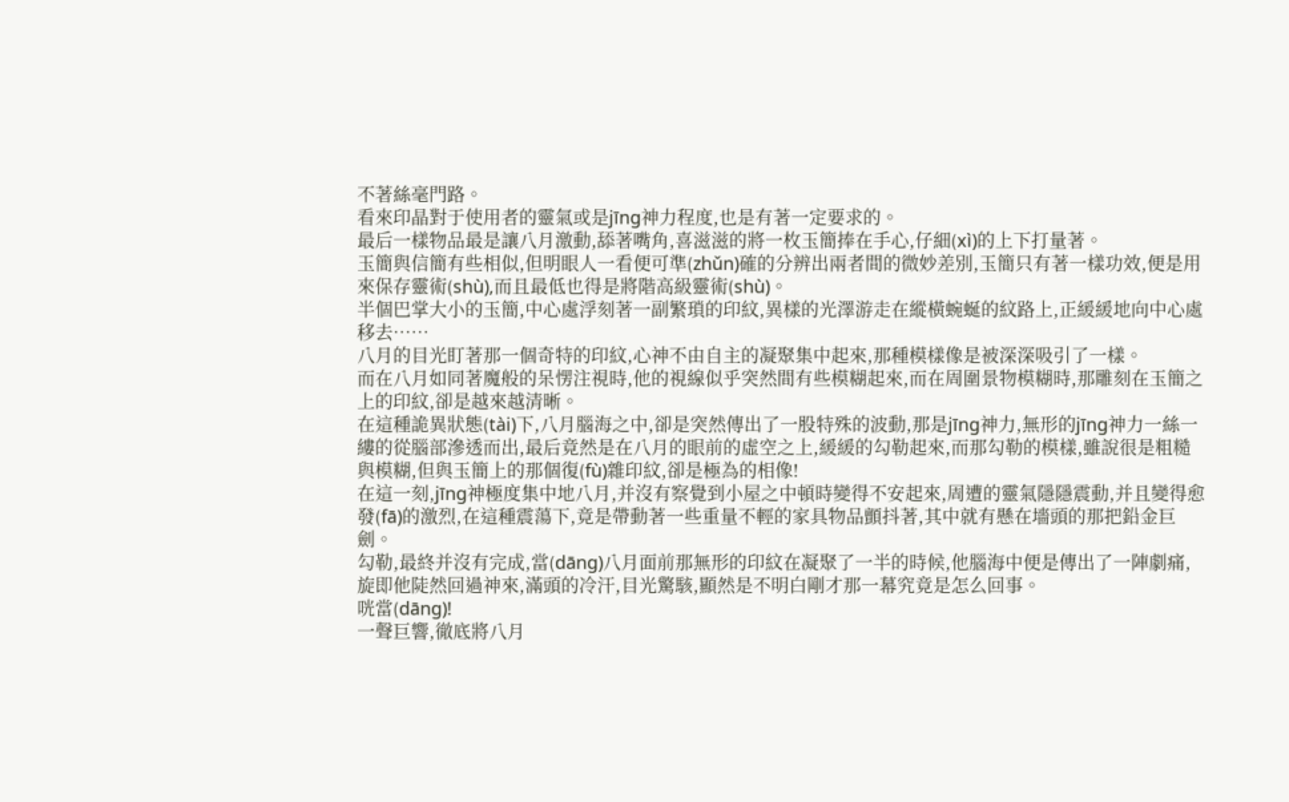不著絲毫門路。
看來印晶對于使用者的靈氣或是jīng神力程度,也是有著一定要求的。
最后一樣物品最是讓八月激動,舔著嘴角,喜滋滋的將一枚玉簡捧在手心,仔細(xì)的上下打量著。
玉簡與信簡有些相似,但明眼人一看便可準(zhǔn)確的分辨出兩者間的微妙差別,玉簡只有著一樣功效,便是用來保存靈術(shù),而且最低也得是將階高級靈術(shù)。
半個巴掌大小的玉簡,中心處浮刻著一副繁瑣的印紋,異樣的光澤游走在縱橫蜿蜒的紋路上,正緩緩地向中心處移去……
八月的目光盯著那一個奇特的印紋,心神不由自主的凝聚集中起來,那種模樣像是被深深吸引了一樣。
而在八月如同著魔般的呆愣注視時,他的視線似乎突然間有些模糊起來,而在周圍景物模糊時,那雕刻在玉簡之上的印紋,卻是越來越清晰。
在這種詭異狀態(tài)下,八月腦海之中,卻是突然傳出了一股特殊的波動,那是jīng神力,無形的jīng神力一絲一縷的從腦部滲透而出,最后竟然是在八月的眼前的虛空之上,緩緩的勾勒起來,而那勾勒的模樣,雖說很是粗糙與模糊,但與玉簡上的那個復(fù)雜印紋,卻是極為的相像!
在這一刻,jīng神極度集中地八月,并沒有察覺到小屋之中頓時變得不安起來,周遭的靈氣隱隱震動,并且變得愈發(fā)的激烈,在這種震蕩下,竟是帶動著一些重量不輕的家具物品顫抖著,其中就有懸在墻頭的那把鉛金巨劍。
勾勒,最終并沒有完成,當(dāng)八月面前那無形的印紋在凝聚了一半的時候,他腦海中便是傳出了一陣劇痛,旋即他陡然回過神來,滿頭的冷汗,目光驚駭,顯然是不明白剛才那一幕究竟是怎么回事。
咣當(dāng)!
一聲巨響,徹底將八月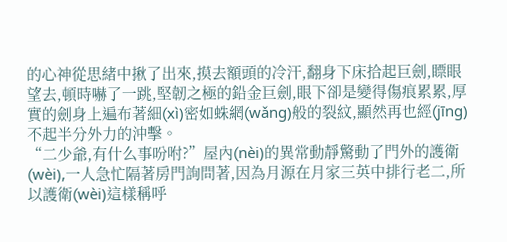的心神從思緒中揪了出來,摸去額頭的冷汗,翻身下床拾起巨劍,瞟眼望去,頓時嚇了一跳,堅韌之極的鉛金巨劍,眼下卻是變得傷痕累累,厚實的劍身上遍布著細(xì)密如蛛網(wǎng)般的裂紋,顯然再也經(jīng)不起半分外力的沖擊。
“二少爺,有什么事吩咐?”屋內(nèi)的異常動靜驚動了門外的護衛(wèi),一人急忙隔著房門詢問著,因為月源在月家三英中排行老二,所以護衛(wèi)這樣稱呼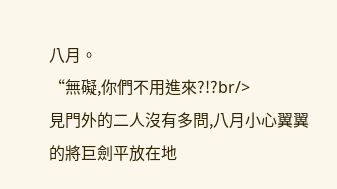八月。
“無礙,你們不用進來?!?br/>
見門外的二人沒有多問,八月小心翼翼的將巨劍平放在地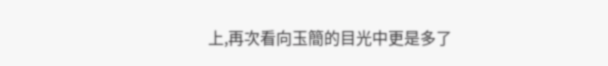上,再次看向玉簡的目光中更是多了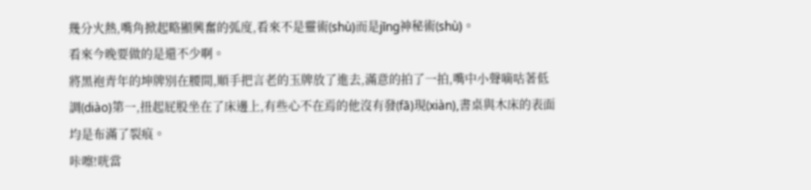幾分火熱,嘴角掀起略顯興奮的弧度,看來不是靈術(shù)而是jīng神秘術(shù)。
看來今晚要做的是還不少啊。
將黑袍青年的坤牌別在腰間,順手把言老的玉牌放了進去,滿意的拍了一拍,嘴中小聲嘀咕著低調(diào)第一,扭起屁股坐在了床邊上,有些心不在焉的他沒有發(fā)現(xiàn),書桌與木床的表面均是布滿了裂痕。
咔嚓!咣當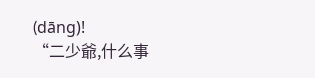(dāng)!
“二少爺,什么事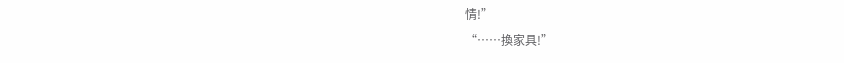情!”
“……換家具!”